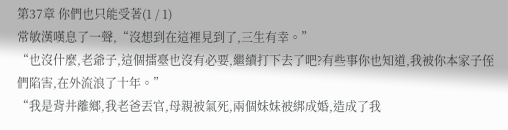第37章 你們也只能受著(1 / 1)
常敏漢嘆息了一聲,“沒想到在這裡見到了,三生有幸。”
“也沒什麼,老爺子,這個擂臺也沒有必要,繼續打下去了吧?有些事你也知道,我被你本家子侄們陷害,在外流浪了十年。”
“我是背井離鄉,我老爸丟官,母親被氣死,兩個妹妹被綁成婚,造成了我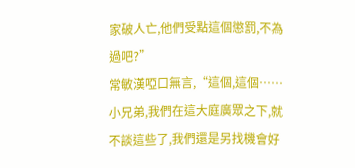家破人亡,他們受點這個懲罰,不為過吧?”
常敏漢啞口無言,“這個,這個……小兄弟,我們在這大庭廣眾之下,就不談這些了,我們還是另找機會好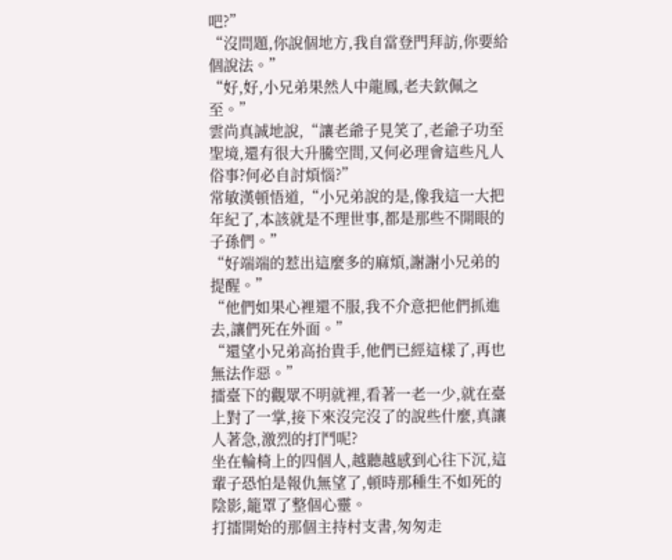吧?”
“沒問題,你說個地方,我自當登門拜訪,你要給個說法。”
“好,好,小兄弟果然人中龍鳳,老夫欽佩之至。”
雲尚真誠地說,“讓老爺子見笑了,老爺子功至聖境,還有很大升騰空間,又何必理會這些凡人俗事?何必自討煩惱?”
常敏漢頓悟道,“小兄弟說的是,像我這一大把年紀了,本該就是不理世事,都是那些不開眼的子孫們。”
“好端端的惹出這麼多的麻煩,謝謝小兄弟的提醒。”
“他們如果心裡還不服,我不介意把他們抓進去,讓們死在外面。”
“還望小兄弟高抬貴手,他們已經這樣了,再也無法作惡。”
擂臺下的觀眾不明就裡,看著一老一少,就在臺上對了一掌,接下來沒完沒了的說些什麼,真讓人著急,激烈的打鬥呢?
坐在輪椅上的四個人,越聽越感到心往下沉,這輩子恐怕是報仇無望了,頓時那種生不如死的陰影,籠罩了整個心靈。
打擂開始的那個主持村支書,匆匆走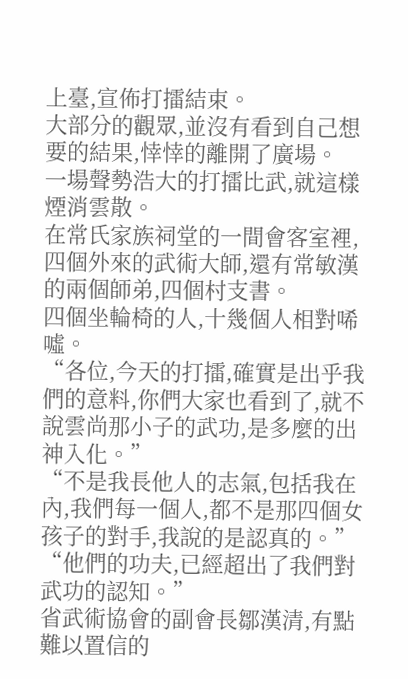上臺,宣佈打擂結束。
大部分的觀眾,並沒有看到自己想要的結果,悻悻的離開了廣場。
一場聲勢浩大的打擂比武,就這樣煙消雲散。
在常氏家族祠堂的一間會客室裡,四個外來的武術大師,還有常敏漢的兩個師弟,四個村支書。
四個坐輪椅的人,十幾個人相對唏噓。
“各位,今天的打擂,確實是出乎我們的意料,你們大家也看到了,就不說雲尚那小子的武功,是多麼的出神入化。”
“不是我長他人的志氣,包括我在內,我們每一個人,都不是那四個女孩子的對手,我說的是認真的。”
“他們的功夫,已經超出了我們對武功的認知。”
省武術協會的副會長鄒漢清,有點難以置信的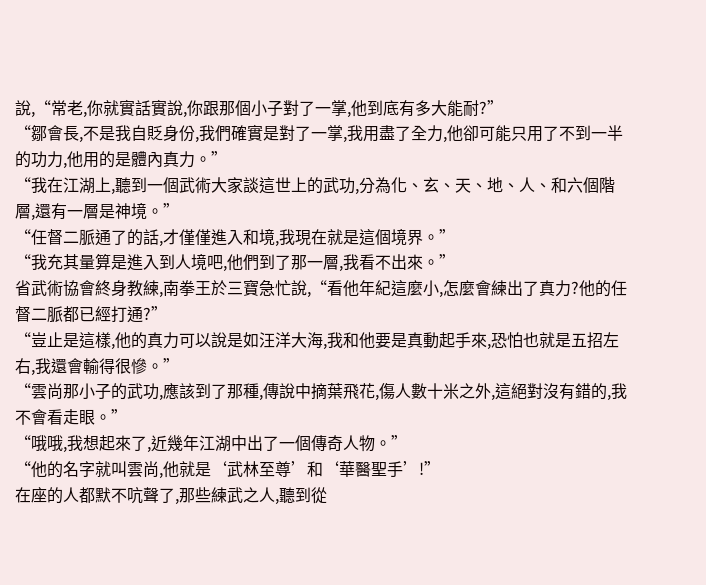說,“常老,你就實話實說,你跟那個小子對了一掌,他到底有多大能耐?”
“鄒會長,不是我自貶身份,我們確實是對了一掌,我用盡了全力,他卻可能只用了不到一半的功力,他用的是體內真力。”
“我在江湖上,聽到一個武術大家談這世上的武功,分為化、玄、天、地、人、和六個階層,還有一層是神境。”
“任督二脈通了的話,才僅僅進入和境,我現在就是這個境界。”
“我充其量算是進入到人境吧,他們到了那一層,我看不出來。”
省武術協會終身教練,南拳王於三寶急忙說,“看他年紀這麼小,怎麼會練出了真力?他的任督二脈都已經打通?”
“豈止是這樣,他的真力可以說是如汪洋大海,我和他要是真動起手來,恐怕也就是五招左右,我還會輸得很慘。”
“雲尚那小子的武功,應該到了那種,傳說中摘葉飛花,傷人數十米之外,這絕對沒有錯的,我不會看走眼。”
“哦哦,我想起來了,近幾年江湖中出了一個傳奇人物。”
“他的名字就叫雲尚,他就是‘武林至尊’和‘華醫聖手’!”
在座的人都默不吭聲了,那些練武之人,聽到從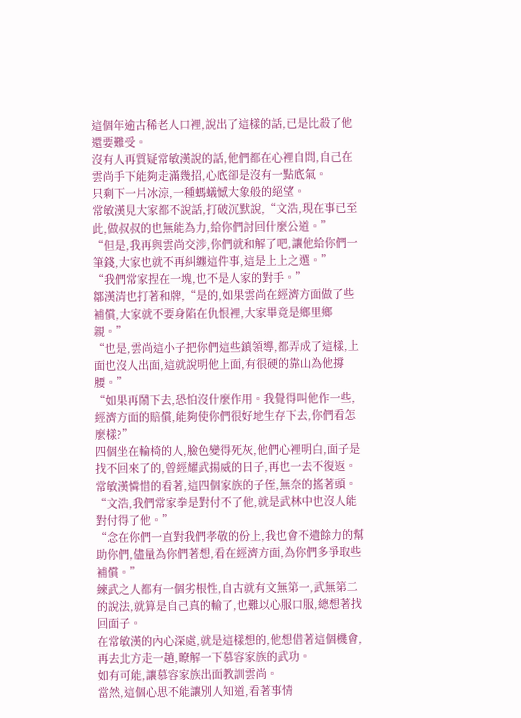這個年逾古稀老人口裡,說出了這樣的話,已是比殺了他還要難受。
沒有人再質疑常敏漢說的話,他們都在心裡自問,自己在雲尚手下能夠走滿幾招,心底卻是沒有一點底氣。
只剩下一片冰涼,一種螞蟻憾大象般的絕望。
常敏漢見大家都不說話,打破沉默說,“文浩,現在事已至此,做叔叔的也無能為力,給你們討回什麼公道。”
“但是,我再與雲尚交涉,你們就和解了吧,讓他給你們一筆錢,大家也就不再糾纏這件事,這是上上之選。”
“我們常家捏在一塊,也不是人家的對手。”
鄒漢清也打著和牌,“是的,如果雲尚在經濟方面做了些補償,大家就不要身陷在仇恨裡,大家畢竟是鄉里鄉親。”
“也是,雲尚這小子把你們這些鎮領導,都弄成了這樣,上面也沒人出面,這就說明他上面,有很硬的靠山為他撐腰。”
“如果再鬧下去,恐怕沒什麼作用。我覺得叫他作一些,經濟方面的賠償,能夠使你們很好地生存下去,你們看怎麼樣?”
四個坐在輪椅的人,臉色變得死灰,他們心裡明白,面子是找不回來了的,曾經耀武揚威的日子,再也一去不復返。
常敏漢憐惜的看著,這四個家族的子侄,無奈的搖著頭。
“文浩,我們常家拳是對付不了他,就是武林中也沒人能對付得了他。”
“念在你們一直對我們孝敬的份上,我也會不遺餘力的幫助你們,儘量為你們著想,看在經濟方面,為你們多爭取些補償。”
練武之人都有一個劣根性,自古就有文無第一,武無第二的說法,就算是自己真的輸了,也難以心服口服,總想著找回面子。
在常敏漢的內心深處,就是這樣想的,他想借著這個機會,再去北方走一趟,瞭解一下慕容家族的武功。
如有可能,讓慕容家族出面教訓雲尚。
當然,這個心思不能讓別人知道,看著事情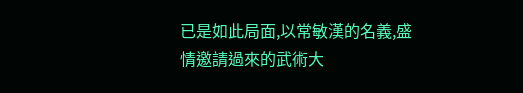已是如此局面,以常敏漢的名義,盛情邀請過來的武術大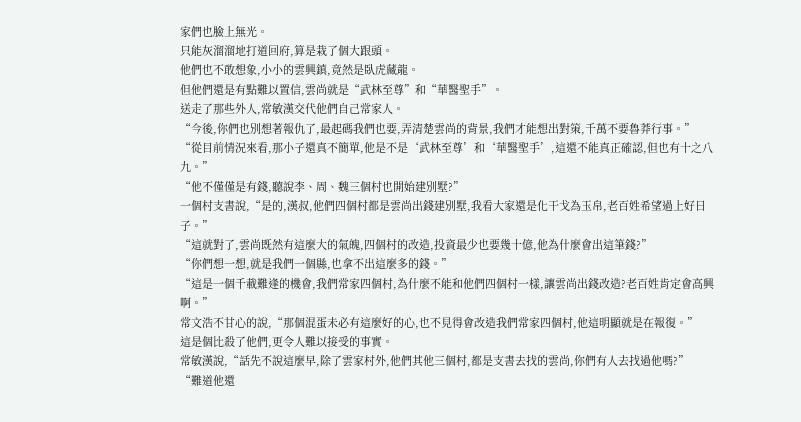家們也臉上無光。
只能灰溜溜地打道回府,算是栽了個大跟頭。
他們也不敢想象,小小的雲興鎮,竟然是臥虎藏龍。
但他們還是有點難以置信,雲尚就是“武林至尊”和“華醫聖手”。
送走了那些外人,常敏漢交代他們自己常家人。
“今後,你們也別想著報仇了,最起碼我們也要,弄清楚雲尚的背景,我們才能想出對策,千萬不要魯莽行事。”
“從目前情況來看,那小子還真不簡單,他是不是‘武林至尊’和‘華醫聖手’,這還不能真正確認,但也有十之八九。”
“他不僅僅是有錢,聽說李、周、魏三個村也開始建別墅?”
一個村支書說,“是的,漢叔,他們四個村都是雲尚出錢建別墅,我看大家還是化干戈為玉帛,老百姓希望過上好日子。”
“這就對了,雲尚既然有這麼大的氣魄,四個村的改造,投資最少也要幾十億,他為什麼會出這筆錢?”
“你們想一想,就是我們一個縣,也拿不出這麼多的錢。”
“這是一個千載難逢的機會,我們常家四個村,為什麼不能和他們四個村一樣,讓雲尚出錢改造?老百姓肯定會高興啊。”
常文浩不甘心的說,“那個混蛋未必有這麼好的心,也不見得會改造我們常家四個村,他這明顯就是在報復。”
這是個比殺了他們,更令人難以接受的事實。
常敏漢說,“話先不說這麼早,除了雲家村外,他們其他三個村,都是支書去找的雲尚,你們有人去找過他嗎?”
“難道他還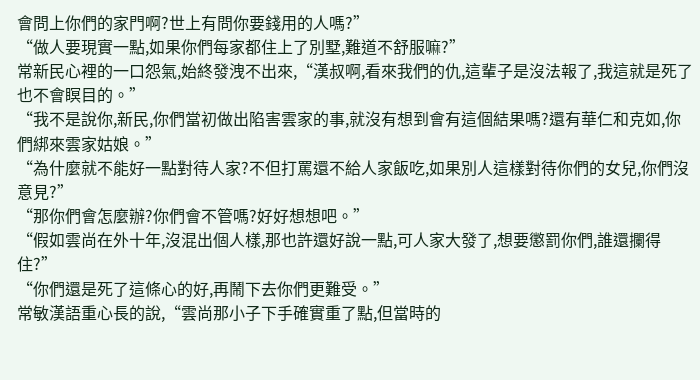會問上你們的家門啊?世上有問你要錢用的人嗎?”
“做人要現實一點,如果你們每家都住上了別墅,難道不舒服嘛?”
常新民心裡的一口怨氣,始終發洩不出來,“漢叔啊,看來我們的仇,這輩子是沒法報了,我這就是死了也不會瞑目的。”
“我不是說你,新民,你們當初做出陷害雲家的事,就沒有想到會有這個結果嗎?還有華仁和克如,你們綁來雲家姑娘。”
“為什麼就不能好一點對待人家?不但打罵還不給人家飯吃,如果別人這樣對待你們的女兒,你們沒意見?”
“那你們會怎麼辦?你們會不管嗎?好好想想吧。”
“假如雲尚在外十年,沒混出個人樣,那也許還好說一點,可人家大發了,想要懲罰你們,誰還攔得住?”
“你們還是死了這條心的好,再鬧下去你們更難受。”
常敏漢語重心長的說,“雲尚那小子下手確實重了點,但當時的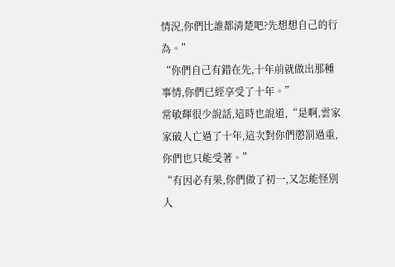情況,你們比誰都清楚吧?先想想自己的行為。”
“你們自己有錯在先,十年前就做出那種事情,你們已經享受了十年。”
常敏輝很少說話,這時也說道,“是啊,雲家家破人亡過了十年,這次對你們懲罰過重,你們也只能受著。”
“有因必有果,你們做了初一,又怎能怪別人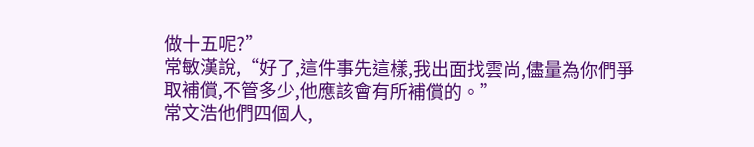做十五呢?”
常敏漢說,“好了,這件事先這樣,我出面找雲尚,儘量為你們爭取補償,不管多少,他應該會有所補償的。”
常文浩他們四個人,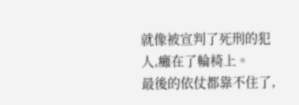就像被宣判了死刑的犯人,癱在了輪椅上。
最後的依仗都靠不住了,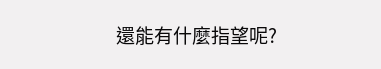還能有什麼指望呢?